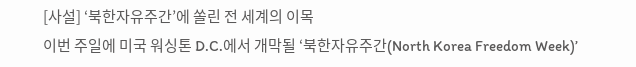[사설] ‘북한자유주간’에 쏠린 전 세계의 이목
이번 주일에 미국 워싱톤 D.C.에서 개막될 ‘북한자유주간(North Korea Freedom Week)’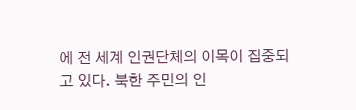에 전 세계 인권단체의 이목이 집중되고 있다. 북한 주민의 인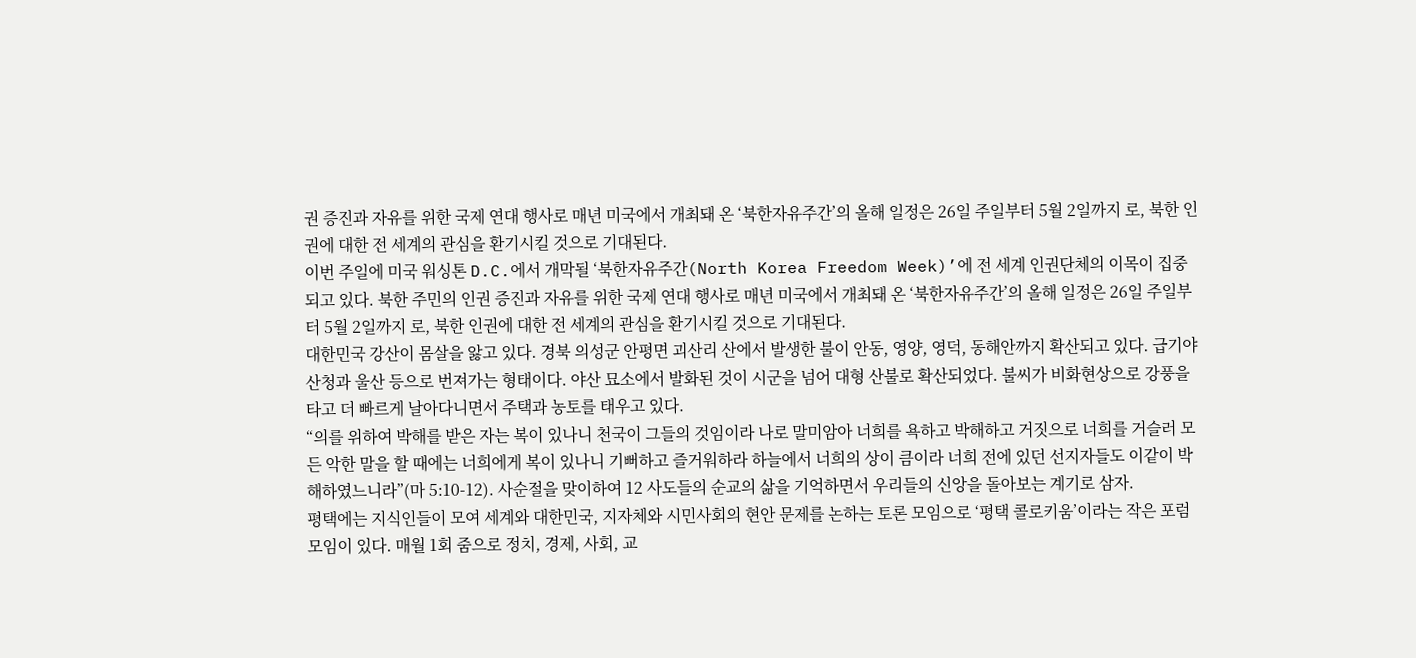권 증진과 자유를 위한 국제 연대 행사로 매년 미국에서 개최돼 온 ‘북한자유주간’의 올해 일정은 26일 주일부터 5월 2일까지 로, 북한 인권에 대한 전 세계의 관심을 환기시킬 것으로 기대된다.
이번 주일에 미국 워싱톤 D.C.에서 개막될 ‘북한자유주간(North Korea Freedom Week)’에 전 세계 인권단체의 이목이 집중되고 있다. 북한 주민의 인권 증진과 자유를 위한 국제 연대 행사로 매년 미국에서 개최돼 온 ‘북한자유주간’의 올해 일정은 26일 주일부터 5월 2일까지 로, 북한 인권에 대한 전 세계의 관심을 환기시킬 것으로 기대된다.
대한민국 강산이 몸살을 앓고 있다. 경북 의성군 안평면 괴산리 산에서 발생한 불이 안동, 영양, 영덕, 동해안까지 확산되고 있다. 급기야 산청과 울산 등으로 번져가는 형태이다. 야산 묘소에서 발화된 것이 시군을 넘어 대형 산불로 확산되었다. 불씨가 비화현상으로 강풍을 타고 더 빠르게 날아다니면서 주택과 농토를 태우고 있다.
“의를 위하여 박해를 받은 자는 복이 있나니 천국이 그들의 것임이라 나로 말미암아 너희를 욕하고 박해하고 거짓으로 너희를 거슬러 모든 악한 말을 할 때에는 너희에게 복이 있나니 기뻐하고 즐거워하라 하늘에서 너희의 상이 큼이라 너희 전에 있던 선지자들도 이같이 박해하였느니라”(마 5:10-12). 사순절을 맞이하여 12 사도들의 순교의 삶을 기억하면서 우리들의 신앙을 돌아보는 계기로 삼자.
평택에는 지식인들이 모여 세계와 대한민국, 지자체와 시민사회의 현안 문제를 논하는 토론 모임으로 ‘평택 콜로키움’이라는 작은 포럼 모임이 있다. 매월 1회 줌으로 정치, 경제, 사회, 교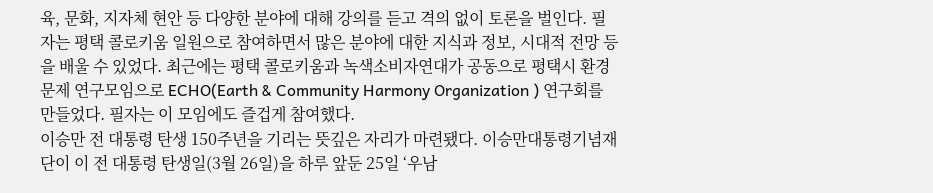육, 문화, 지자체 현안 등 다양한 분야에 대해 강의를 듣고 격의 없이 토론을 벌인다. 필자는 평택 콜로키움 일원으로 참여하면서 많은 분야에 대한 지식과 정보, 시대적 전망 등을 배울 수 있었다. 최근에는 평택 콜로키움과 녹색소비자연대가 공동으로 평택시 환경 문제 연구모임으로 ECHO(Earth & Community Harmony Organization ) 연구회를 만들었다. 필자는 이 모임에도 즐겁게 참여했다.
이승만 전 대통령 탄생 150주년을 기리는 뜻깊은 자리가 마련됐다. 이승만대통령기념재단이 이 전 대통령 탄생일(3월 26일)을 하루 앞둔 25일 ‘우남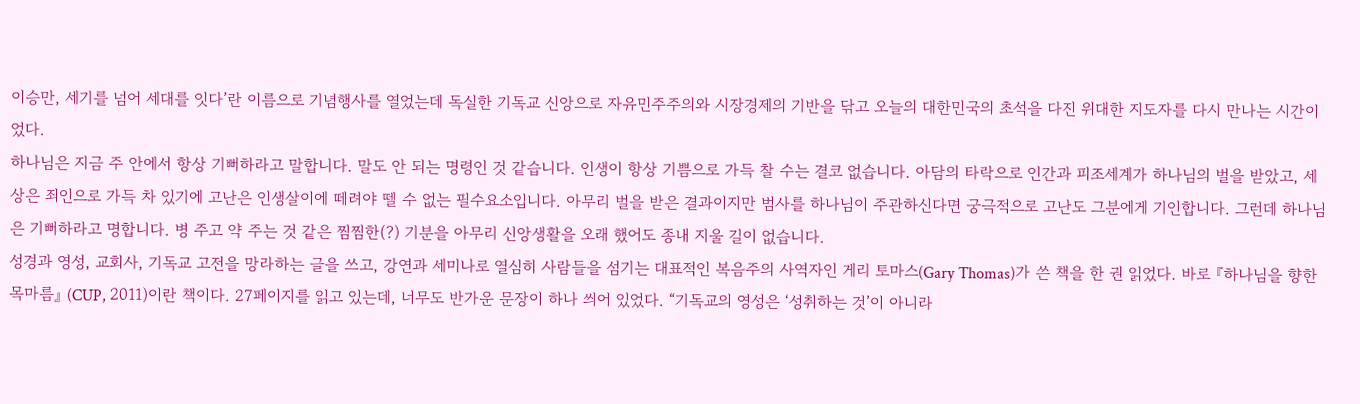이승만, 세기를 넘어 세대를 잇다’란 이름으로 기념행사를 열었는데 독실한 기독교 신앙으로 자유민주주의와 시장경제의 기반을 닦고 오늘의 대한민국의 초석을 다진 위대한 지도자를 다시 만나는 시간이었다.
하나님은 지금 주 안에서 항상 기뻐하라고 말합니다. 말도 안 되는 명령인 것 같습니다. 인생이 항상 기쁨으로 가득 찰 수는 결코 없습니다. 아담의 타락으로 인간과 피조세계가 하나님의 벌을 받았고, 세상은 죄인으로 가득 차 있기에 고난은 인생살이에 떼려야 뗄 수 없는 필수요소입니다. 아무리 벌을 받은 결과이지만 범사를 하나님이 주관하신다면 궁극적으로 고난도 그분에게 기인합니다. 그런데 하나님은 기뻐하라고 명합니다. 병 주고 약 주는 것 같은 찜찜한(?) 기분을 아무리 신앙생활을 오래 했어도 종내 지울 길이 없습니다.
성경과 영성, 교회사, 기독교 고전을 망라하는 글을 쓰고, 강연과 세미나로 열심히 사람들을 섬기는 대표적인 복음주의 사역자인 게리 토마스(Gary Thomas)가 쓴 책을 한 권 읽었다. 바로 『하나님을 향한 목마름』 (CUP, 2011)이란 책이다. 27페이지를 읽고 있는데, 너무도 반가운 문장이 하나 씌어 있었다. “기독교의 영성은 ‘성취하는 것’이 아니라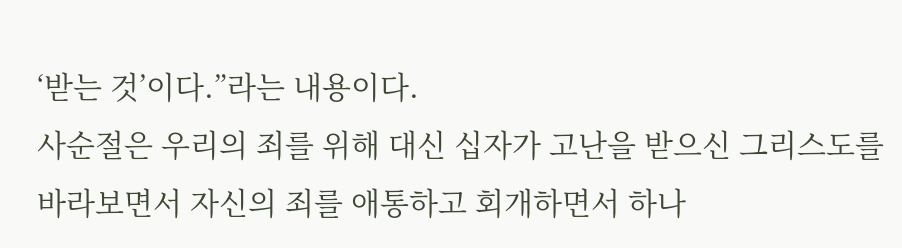‘받는 것’이다.”라는 내용이다.
사순절은 우리의 죄를 위해 대신 십자가 고난을 받으신 그리스도를 바라보면서 자신의 죄를 애통하고 회개하면서 하나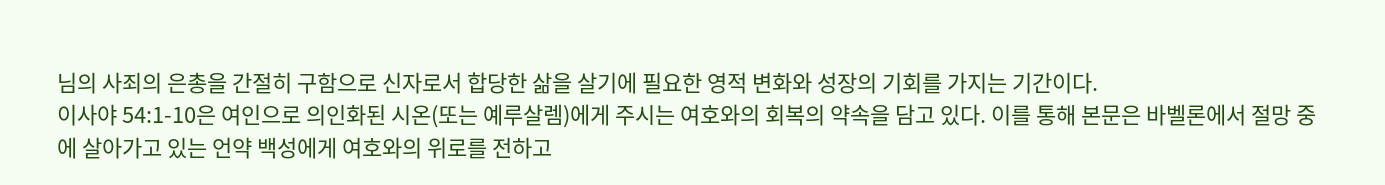님의 사죄의 은총을 간절히 구함으로 신자로서 합당한 삶을 살기에 필요한 영적 변화와 성장의 기회를 가지는 기간이다.
이사야 54:1-10은 여인으로 의인화된 시온(또는 예루살렘)에게 주시는 여호와의 회복의 약속을 담고 있다. 이를 통해 본문은 바벨론에서 절망 중에 살아가고 있는 언약 백성에게 여호와의 위로를 전하고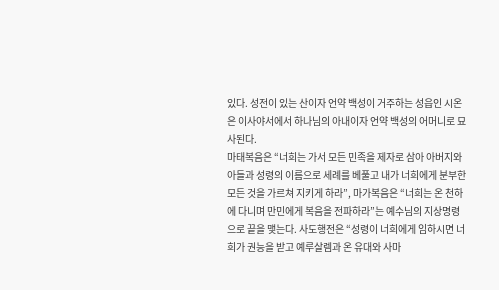있다. 성전이 있는 산이자 언약 백성이 거주하는 성읍인 시온은 이사야서에서 하나님의 아내이자 언약 백성의 어머니로 묘사된다.
마태복음은 “너희는 가서 모든 민족을 제자로 삼아 아버지와 아들과 성령의 이름으로 세례를 베풀고 내가 너희에게 분부한 모든 것을 가르쳐 지키게 하라”, 마가복음은 “너희는 온 천하에 다니며 만민에게 복음을 전파하라”는 예수님의 지상명령으로 끝을 맺는다. 사도행전은 “성령이 너희에게 임하시면 너희가 권능을 받고 예루살렘과 온 유대와 사마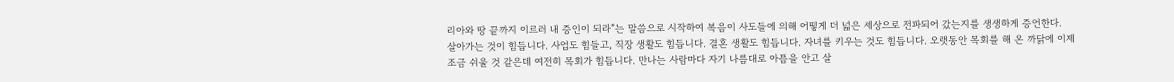리아와 땅 끝까지 이르러 내 증인이 되라”는 말씀으로 시작하여 복음이 사도들에 의해 어떻게 더 넓은 세상으로 전파되어 갔는지를 생생하게 증언한다.
살아가는 것이 힘듭니다. 사업도 힘들고, 직장 생활도 힘듭니다. 결혼 생활도 힘듭니다. 자녀를 키우는 것도 힘듭니다. 오랫동안 목회를 해 온 까닭에 이제 조금 쉬울 것 같은데 여전히 목회가 힘듭니다. 만나는 사람마다 자기 나름대로 아픔을 안고 살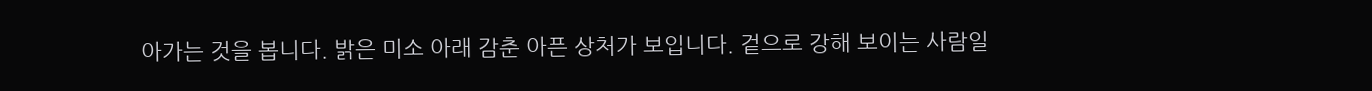아가는 것을 봅니다. 밝은 미소 아래 감춘 아픈 상처가 보입니다. 겉으로 강해 보이는 사람일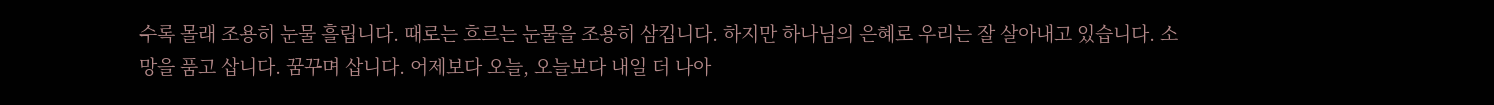수록 몰래 조용히 눈물 흘립니다. 때로는 흐르는 눈물을 조용히 삼킵니다. 하지만 하나님의 은혜로 우리는 잘 살아내고 있습니다. 소망을 품고 삽니다. 꿈꾸며 삽니다. 어제보다 오늘, 오늘보다 내일 더 나아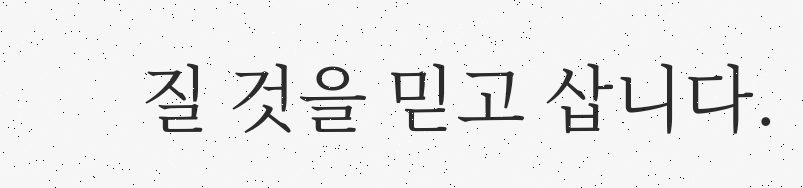질 것을 믿고 삽니다.